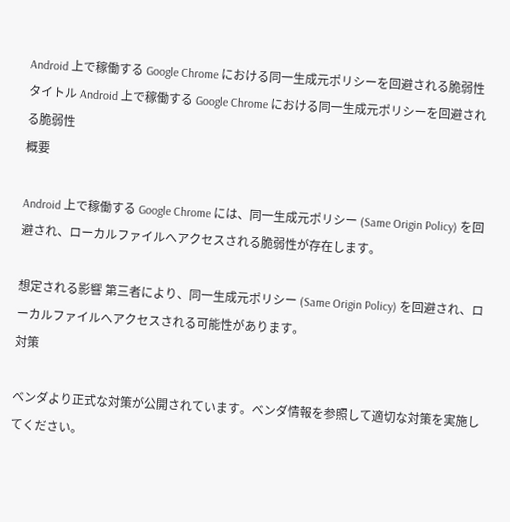Android 上で稼働する Google Chrome における同一生成元ポリシーを回避される脆弱性
タイトル Android 上で稼働する Google Chrome における同一生成元ポリシーを回避される脆弱性
概要

Android 上で稼働する Google Chrome には、同一生成元ポリシー (Same Origin Policy) を回避され、ローカルファイルへアクセスされる脆弱性が存在します。

想定される影響 第三者により、同一生成元ポリシー (Same Origin Policy) を回避され、ローカルファイルへアクセスされる可能性があります。
対策

ベンダより正式な対策が公開されています。ベンダ情報を参照して適切な対策を実施してください。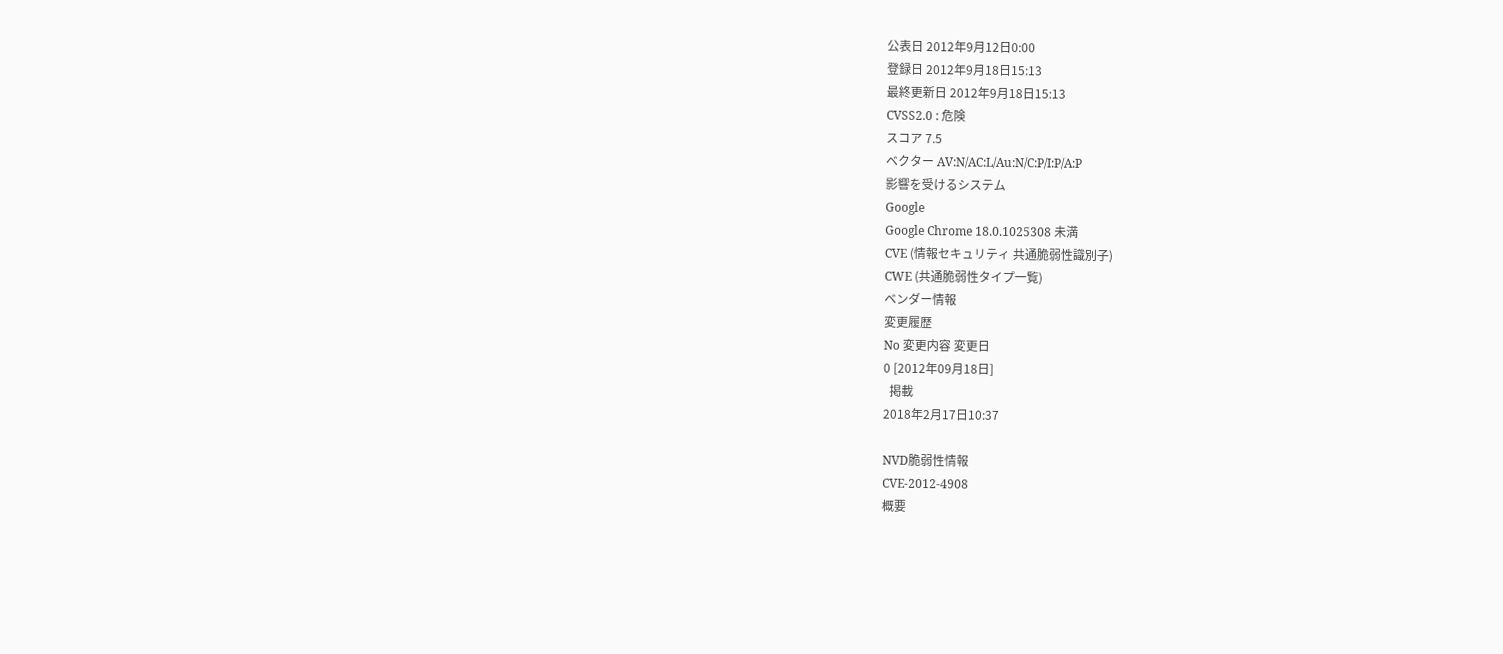公表日 2012年9月12日0:00
登録日 2012年9月18日15:13
最終更新日 2012年9月18日15:13
CVSS2.0 : 危険
スコア 7.5
ベクター AV:N/AC:L/Au:N/C:P/I:P/A:P
影響を受けるシステム
Google
Google Chrome 18.0.1025308 未満
CVE (情報セキュリティ 共通脆弱性識別子)
CWE (共通脆弱性タイプ一覧)
ベンダー情報
変更履歴
No 変更内容 変更日
0 [2012年09月18日]
  掲載
2018年2月17日10:37

NVD脆弱性情報
CVE-2012-4908
概要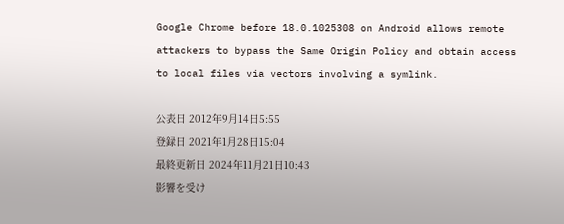Google Chrome before 18.0.1025308 on Android allows remote attackers to bypass the Same Origin Policy and obtain access to local files via vectors involving a symlink.

公表日 2012年9月14日5:55
登録日 2021年1月28日15:04
最終更新日 2024年11月21日10:43
影響を受け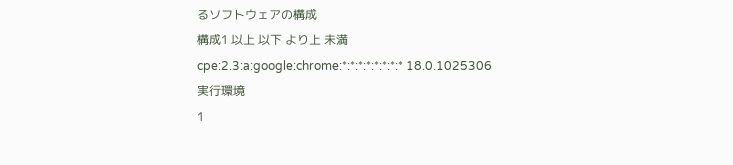るソフトウェアの構成
構成1 以上 以下 より上 未満
cpe:2.3:a:google:chrome:*:*:*:*:*:*:*:* 18.0.1025306
実行環境
1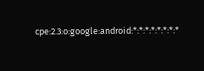cpe:2.3:o:google:android:*:*:*:*:*:*:*:*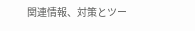関連情報、対策とツー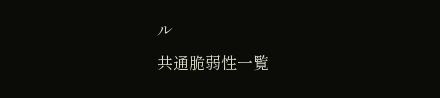ル
共通脆弱性一覧